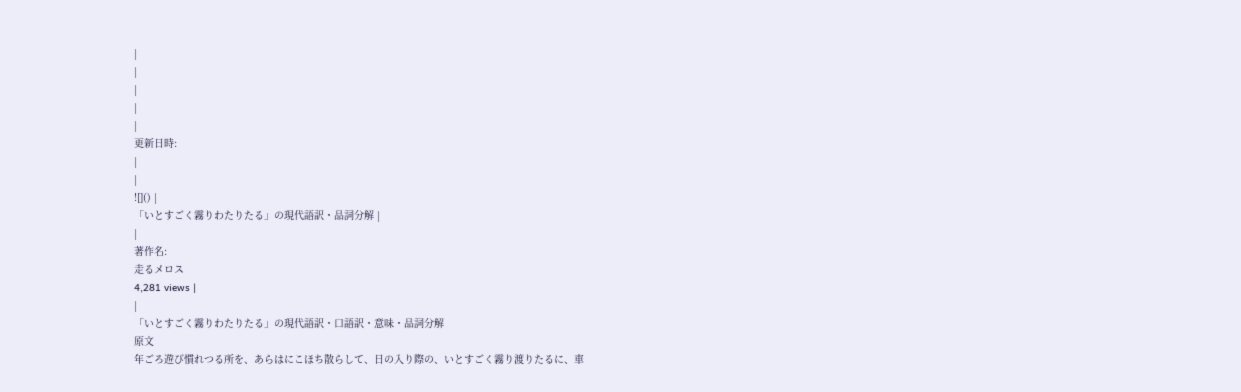|
|
|
|
|
更新日時:
|
|
![]() |
「いとすごく霧りわたりたる」の現代語訳・品詞分解 |
|
著作名:
走るメロス
4,281 views |
|
「いとすごく霧りわたりたる」の現代語訳・口語訳・意味・品詞分解
原文
年ごろ遊び慣れつる所を、あらはにこほち散らして、日の入り際の、いとすごく霧り渡りたるに、車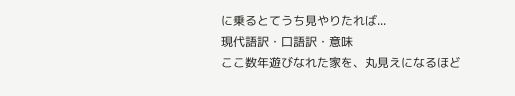に乗るとてうち見やりたれば...
現代語訳・口語訳・意味
ここ数年遊びなれた家を、丸見えになるほど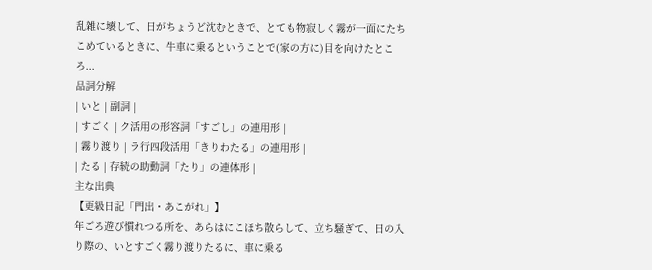乱雑に壊して、日がちょうど沈むときで、とても物寂しく霧が一面にたちこめているときに、牛車に乗るということで(家の方に)目を向けたところ...
品詞分解
| いと | 副詞 |
| すごく | ク活用の形容詞「すごし」の連用形 |
| 霧り渡り | ラ行四段活用「きりわたる」の連用形 |
| たる | 存続の助動詞「たり」の連体形 |
主な出典
【更級日記「門出・あこがれ」】
年ごろ遊び慣れつる所を、あらはにこほち散らして、立ち騒ぎて、日の入り際の、いとすごく霧り渡りたるに、車に乗る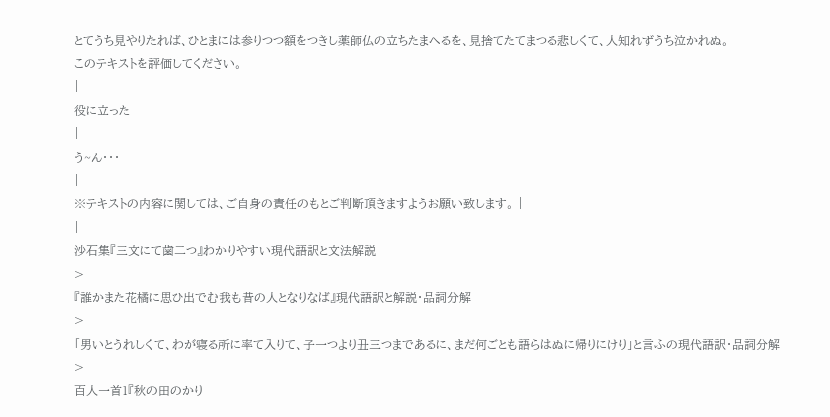とてうち見やりたれば、ひとまには参りつつ額をつきし薬師仏の立ちたまへるを、見捨てたてまつる悲しくて、人知れずうち泣かれぬ。
このテキストを評価してください。
|
役に立った
|
う~ん・・・
|
※テキストの内容に関しては、ご自身の責任のもとご判断頂きますようお願い致します。 |
|
沙石集『三文にて歯二つ』わかりやすい現代語訳と文法解説
>
『誰かまた花橘に思ひ出でむ我も昔の人となりなば』現代語訳と解説・品詞分解
>
「男いとうれしくて、わが寝る所に率て入りて、子一つより丑三つまであるに、まだ何ごとも語らはぬに帰りにけり」と言ふの現代語訳・品詞分解
>
百人一首1『秋の田のかり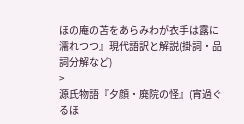ほの庵の苫をあらみわが衣手は露に濡れつつ』現代語訳と解説(掛詞・品詞分解など)
>
源氏物語『夕顔・廃院の怪』(宵過ぐるほ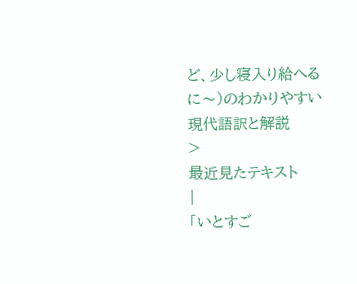ど、少し寝入り給へるに〜)のわかりやすい現代語訳と解説
>
最近見たテキスト
|
「いとすご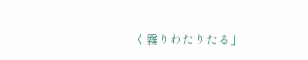く霧りわたりたる」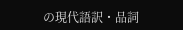の現代語訳・品詞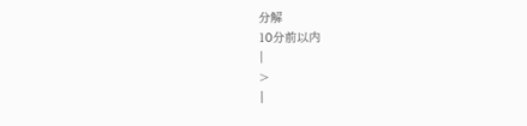分解
10分前以内
|
>
|